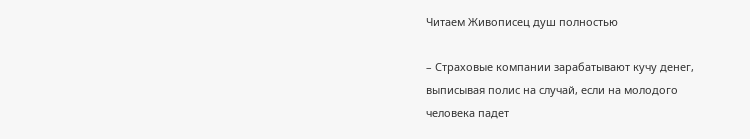Читаем Живописец душ полностью

– Страховые компании зарабатывают кучу денег, выписывая полис на случай, если на молодого человека падет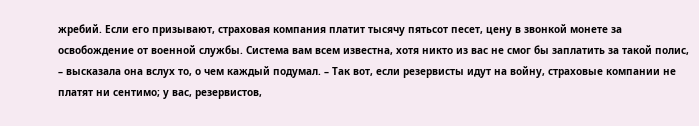жребий. Если его призывают, страховая компания платит тысячу пятьсот песет, цену в звонкой монете за освобождение от военной службы. Система вам всем известна, хотя никто из вас не смог бы заплатить за такой полис, – высказала она вслух то, о чем каждый подумал. – Так вот, если резервисты идут на войну, страховые компании не платят ни сентимо; у вас, резервистов,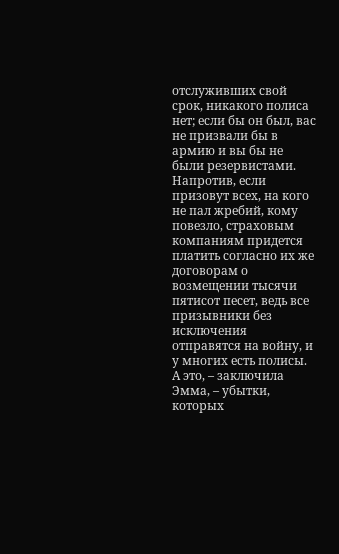отслуживших свой срок, никакого полиса нет; если бы он был, вас не призвали бы в армию и вы бы не были резервистами. Напротив, если призовут всех, на кого не пал жребий, кому повезло, страховым компаниям придется платить согласно их же договорам о возмещении тысячи пятисот песет, ведь все призывники без исключения отправятся на войну, и у многих есть полисы. А это, – заключила Эмма, – убытки, которых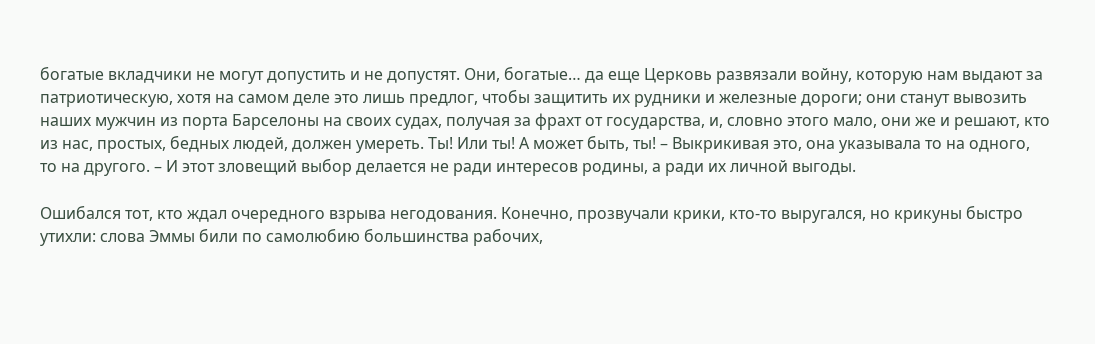богатые вкладчики не могут допустить и не допустят. Они, богатые… да еще Церковь развязали войну, которую нам выдают за патриотическую, хотя на самом деле это лишь предлог, чтобы защитить их рудники и железные дороги; они станут вывозить наших мужчин из порта Барселоны на своих судах, получая за фрахт от государства, и, словно этого мало, они же и решают, кто из нас, простых, бедных людей, должен умереть. Ты! Или ты! А может быть, ты! – Выкрикивая это, она указывала то на одного, то на другого. – И этот зловещий выбор делается не ради интересов родины, а ради их личной выгоды.

Ошибался тот, кто ждал очередного взрыва негодования. Конечно, прозвучали крики, кто-то выругался, но крикуны быстро утихли: слова Эммы били по самолюбию большинства рабочих,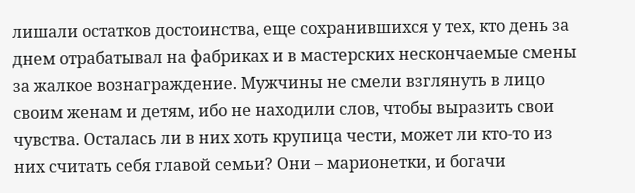лишали остатков достоинства, еще сохранившихся у тех, кто день за днем отрабатывал на фабриках и в мастерских нескончаемые смены за жалкое вознаграждение. Мужчины не смели взглянуть в лицо своим женам и детям, ибо не находили слов, чтобы выразить свои чувства. Осталась ли в них хоть крупица чести, может ли кто-то из них считать себя главой семьи? Они – марионетки, и богачи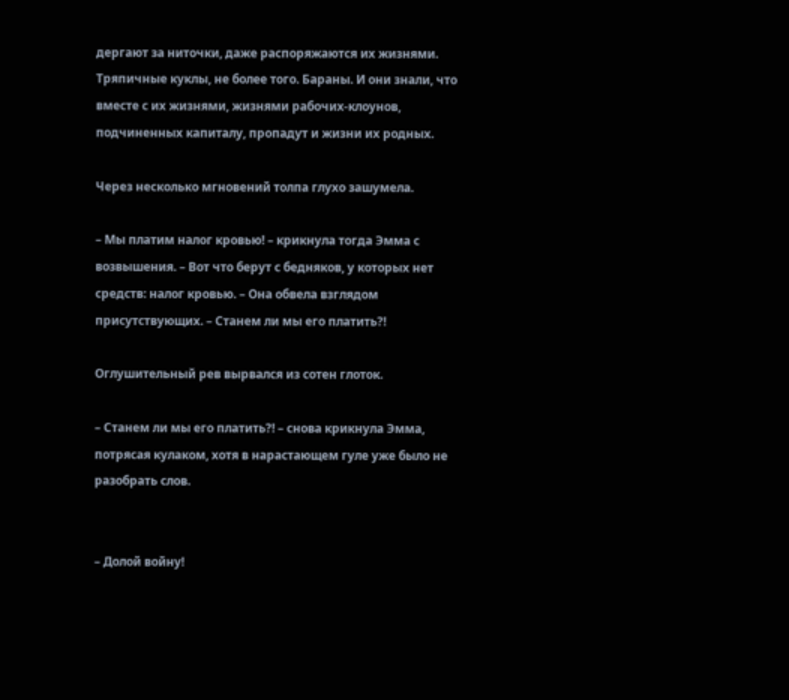дергают за ниточки, даже распоряжаются их жизнями. Тряпичные куклы, не более того. Бараны. И они знали, что вместе с их жизнями, жизнями рабочих-клоунов, подчиненных капиталу, пропадут и жизни их родных.

Через несколько мгновений толпа глухо зашумела.

– Мы платим налог кровью! – крикнула тогда Эмма с возвышения. – Вот что берут с бедняков, у которых нет средств: налог кровью. – Она обвела взглядом присутствующих. – Станем ли мы его платить?!

Оглушительный рев вырвался из сотен глоток.

– Станем ли мы его платить?! – снова крикнула Эмма, потрясая кулаком, хотя в нарастающем гуле уже было не разобрать слов.


– Долой войну!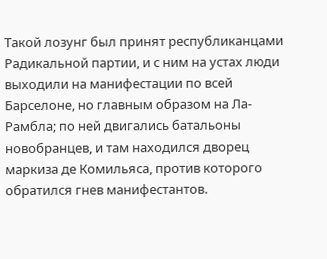Такой лозунг был принят республиканцами Радикальной партии, и с ним на устах люди выходили на манифестации по всей Барселоне, но главным образом на Ла-Рамбла; по ней двигались батальоны новобранцев, и там находился дворец маркиза де Комильяса, против которого обратился гнев манифестантов.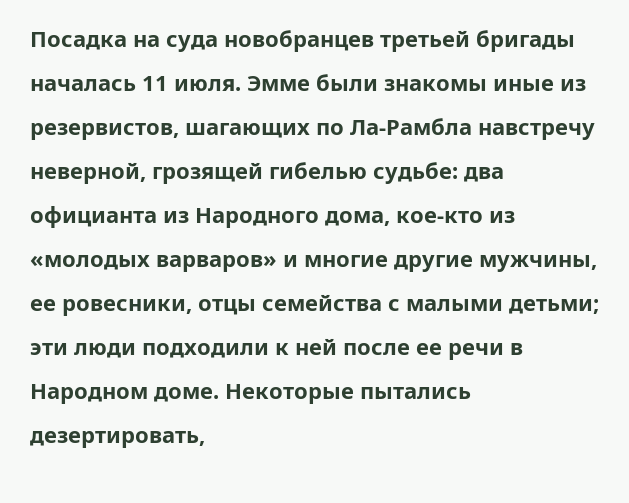Посадка на суда новобранцев третьей бригады началась 11 июля. Эмме были знакомы иные из резервистов, шагающих по Ла-Рамбла навстречу неверной, грозящей гибелью судьбе: два официанта из Народного дома, кое-кто из «молодых варваров» и многие другие мужчины, ее ровесники, отцы семейства с малыми детьми; эти люди подходили к ней после ее речи в Народном доме. Некоторые пытались дезертировать,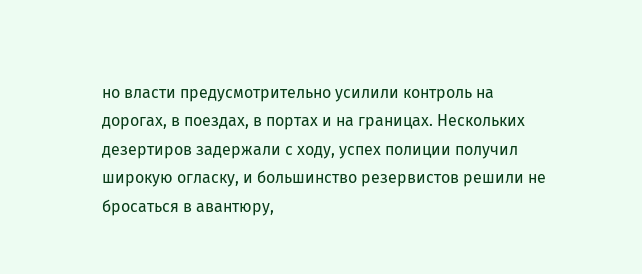но власти предусмотрительно усилили контроль на дорогах, в поездах, в портах и на границах. Нескольких дезертиров задержали с ходу, успех полиции получил широкую огласку, и большинство резервистов решили не бросаться в авантюру,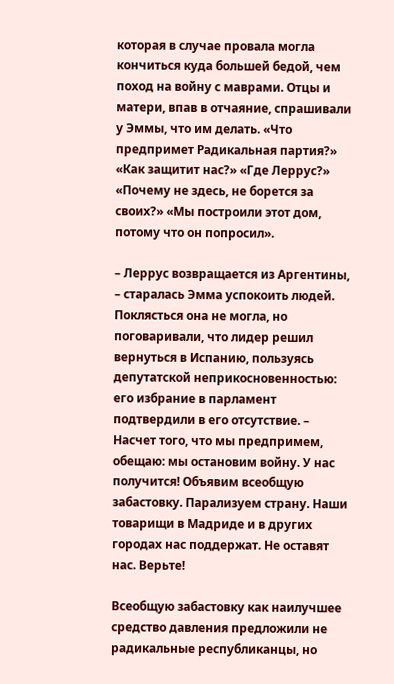которая в случае провала могла кончиться куда большей бедой, чем поход на войну с маврами. Отцы и матери, впав в отчаяние, спрашивали у Эммы, что им делать. «Что предпримет Радикальная партия?» «Как защитит нас?» «Где Леррус?» «Почему не здесь, не борется за своих?» «Мы построили этот дом, потому что он попросил».

– Леррус возвращается из Аргентины, – старалась Эмма успокоить людей. Поклясться она не могла, но поговаривали, что лидер решил вернуться в Испанию, пользуясь депутатской неприкосновенностью: его избрание в парламент подтвердили в его отсутствие. – Насчет того, что мы предпримем, обещаю: мы остановим войну. У нас получится! Объявим всеобщую забастовку. Парализуем страну. Наши товарищи в Мадриде и в других городах нас поддержат. Не оставят нас. Верьте!

Всеобщую забастовку как наилучшее средство давления предложили не радикальные республиканцы, но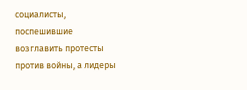социалисты, поспешившие возглавить протесты против войны, а лидеры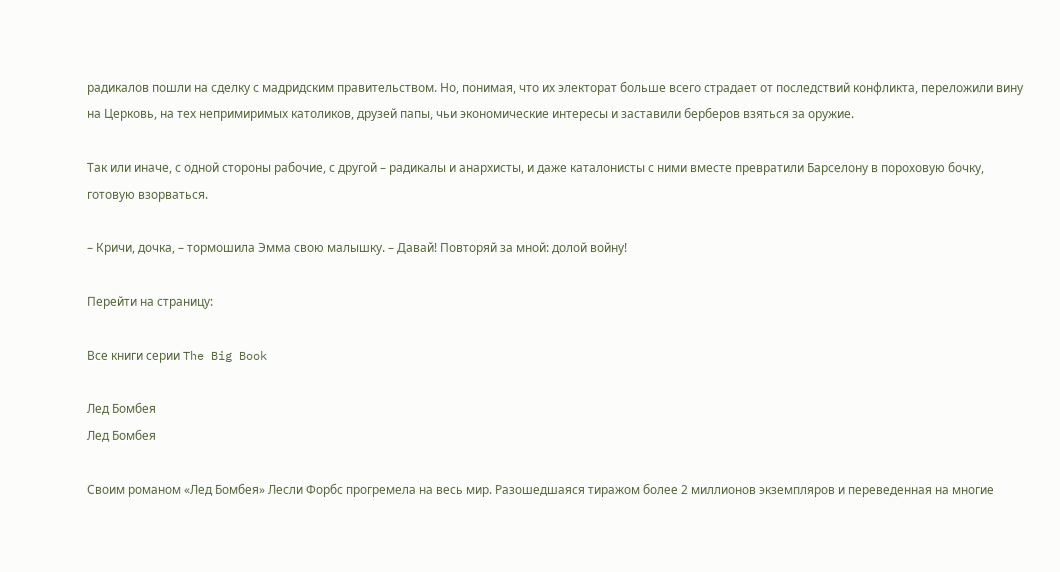радикалов пошли на сделку с мадридским правительством. Но, понимая, что их электорат больше всего страдает от последствий конфликта, переложили вину на Церковь, на тех непримиримых католиков, друзей папы, чьи экономические интересы и заставили берберов взяться за оружие.

Так или иначе, с одной стороны рабочие, с другой – радикалы и анархисты, и даже каталонисты с ними вместе превратили Барселону в пороховую бочку, готовую взорваться.

– Кричи, дочка, – тормошила Эмма свою малышку. – Давай! Повторяй за мной: долой войну!

Перейти на страницу:

Все книги серии The Big Book

Лед Бомбея
Лед Бомбея

Своим романом «Лед Бомбея» Лесли Форбс прогремела на весь мир. Разошедшаяся тиражом более 2 миллионов экземпляров и переведенная на многие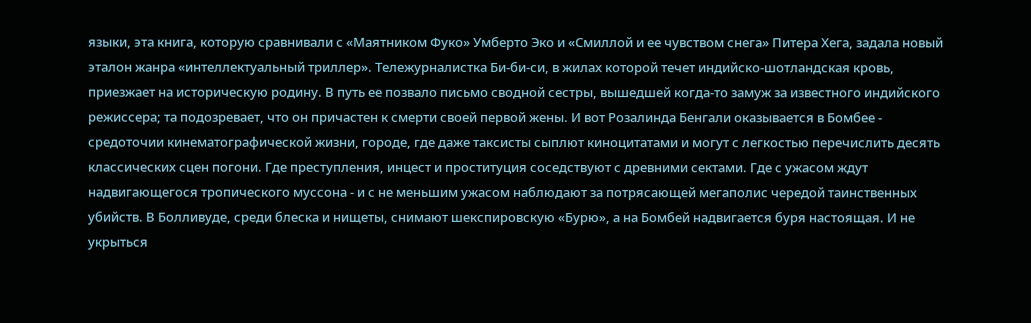языки, эта книга, которую сравнивали с «Маятником Фуко» Умберто Эко и «Смиллой и ее чувством снега» Питера Хега, задала новый эталон жанра «интеллектуальный триллер». Тележурналистка Би-би-си, в жилах которой течет индийско-шотландская кровь, приезжает на историческую родину. В путь ее позвало письмо сводной сестры, вышедшей когда-то замуж за известного индийского режиссера; та подозревает, что он причастен к смерти своей первой жены. И вот Розалинда Бенгали оказывается в Бомбее - средоточии кинематографической жизни, городе, где даже таксисты сыплют киноцитатами и могут с легкостью перечислить десять классических сцен погони. Где преступления, инцест и проституция соседствуют с древними сектами. Где с ужасом ждут надвигающегося тропического муссона - и с не меньшим ужасом наблюдают за потрясающей мегаполис чередой таинственных убийств. В Болливуде, среди блеска и нищеты, снимают шекспировскую «Бурю», а на Бомбей надвигается буря настоящая. И не укрыться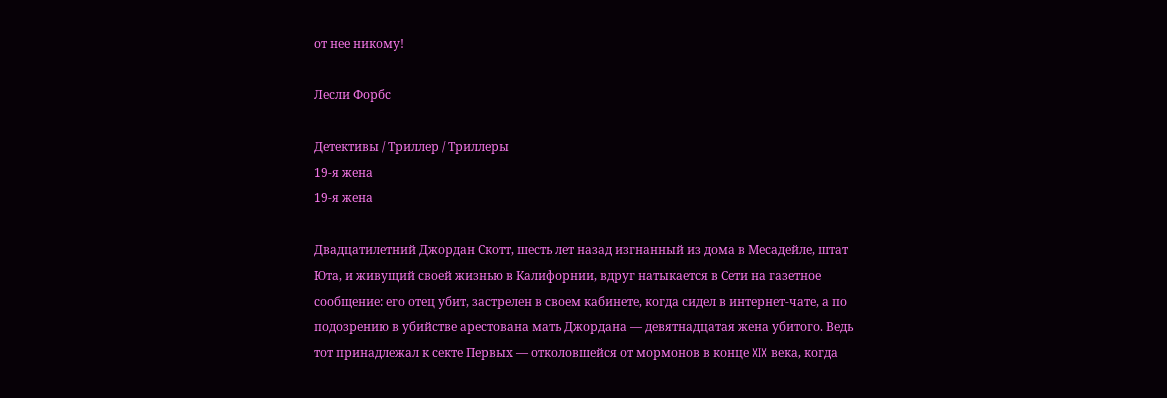от нее никому!

Лесли Форбс

Детективы / Триллер / Триллеры
19-я жена
19-я жена

Двадцатилетний Джордан Скотт, шесть лет назад изгнанный из дома в Месадейле, штат Юта, и живущий своей жизнью в Калифорнии, вдруг натыкается в Сети на газетное сообщение: его отец убит, застрелен в своем кабинете, когда сидел в интернет-чате, а по подозрению в убийстве арестована мать Джордана — девятнадцатая жена убитого. Ведь тот принадлежал к секте Первых — отколовшейся от мормонов в конце XIX века, когда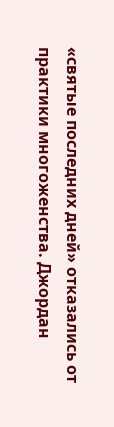«святые последних дней» отказались от практики многоженства. Джордан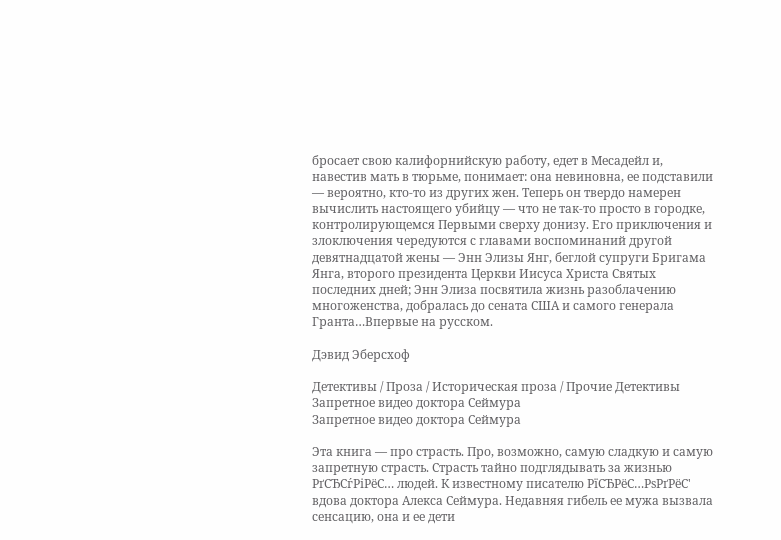бросает свою калифорнийскую работу, едет в Месадейл и, навестив мать в тюрьме, понимает: она невиновна, ее подставили — вероятно, кто-то из других жен. Теперь он твердо намерен вычислить настоящего убийцу — что не так-то просто в городке, контролирующемся Первыми сверху донизу. Его приключения и злоключения чередуются с главами воспоминаний другой девятнадцатой жены — Энн Элизы Янг, беглой супруги Бригама Янга, второго президента Церкви Иисуса Христа Святых последних дней; Энн Элиза посвятила жизнь разоблачению многоженства, добралась до сената США и самого генерала Гранта…Впервые на русском.

Дэвид Эберсхоф

Детективы / Проза / Историческая проза / Прочие Детективы
Запретное видео доктора Сеймура
Запретное видео доктора Сеймура

Эта книга — про страсть. Про, возможно, самую сладкую и самую запретную страсть. Страсть тайно подглядывать за жизнью РґСЂСѓРіРёС… людей. К известному писателю РїСЂРёС…РѕРґРёС' вдова доктора Алекса Сеймура. Недавняя гибель ее мужа вызвала сенсацию, она и ее дети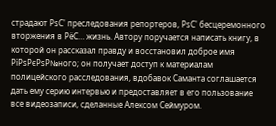страдают РѕС' преследования репортеров, РѕС' бесцеремонного вторжения в РёС… жизнь. Автору поручается написать книгу, в которой он рассказал правду и восстановил доброе имя РїРѕРєРѕР№ного; он получает доступ к материалам полицейского расследования, вдобавок Саманта соглашается дать ему серию интервью и предоставляет в его пользование все видеозаписи, сделанные Алексом Сеймуром.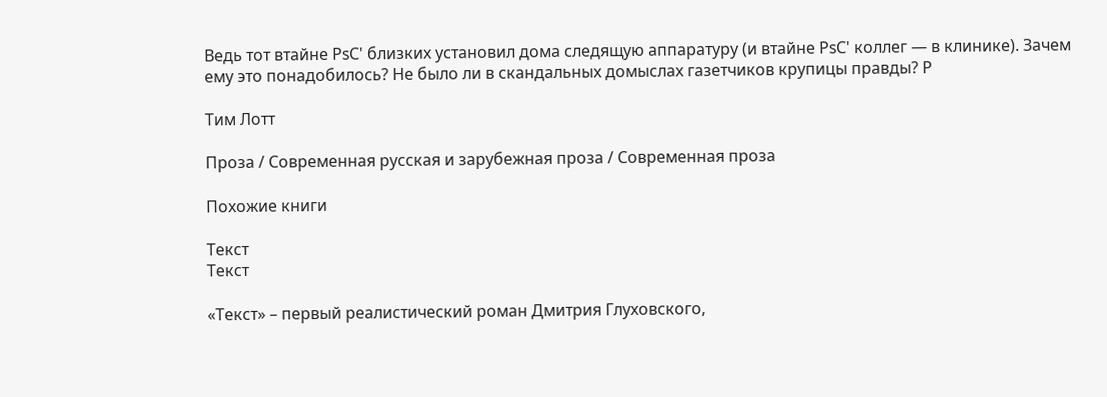Ведь тот втайне РѕС' близких установил дома следящую аппаратуру (и втайне РѕС' коллег — в клинике). Зачем ему это понадобилось? Не было ли в скандальных домыслах газетчиков крупицы правды? Р

Тим Лотт

Проза / Современная русская и зарубежная проза / Современная проза

Похожие книги

Текст
Текст

«Текст» – первый реалистический роман Дмитрия Глуховского,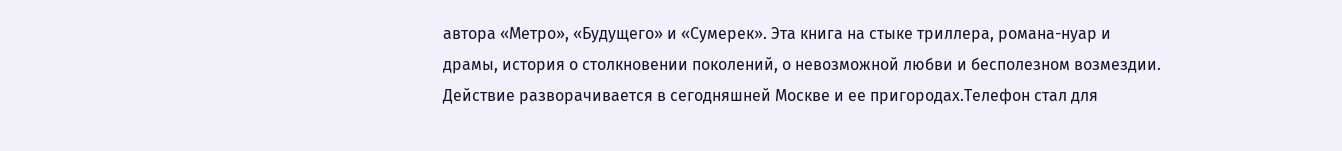автора «Метро», «Будущего» и «Сумерек». Эта книга на стыке триллера, романа-нуар и драмы, история о столкновении поколений, о невозможной любви и бесполезном возмездии. Действие разворачивается в сегодняшней Москве и ее пригородах.Телефон стал для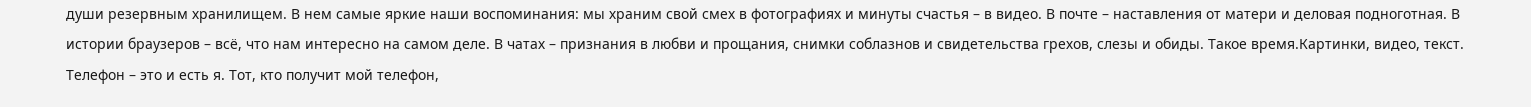души резервным хранилищем. В нем самые яркие наши воспоминания: мы храним свой смех в фотографиях и минуты счастья – в видео. В почте – наставления от матери и деловая подноготная. В истории браузеров – всё, что нам интересно на самом деле. В чатах – признания в любви и прощания, снимки соблазнов и свидетельства грехов, слезы и обиды. Такое время.Картинки, видео, текст. Телефон – это и есть я. Тот, кто получит мой телефон,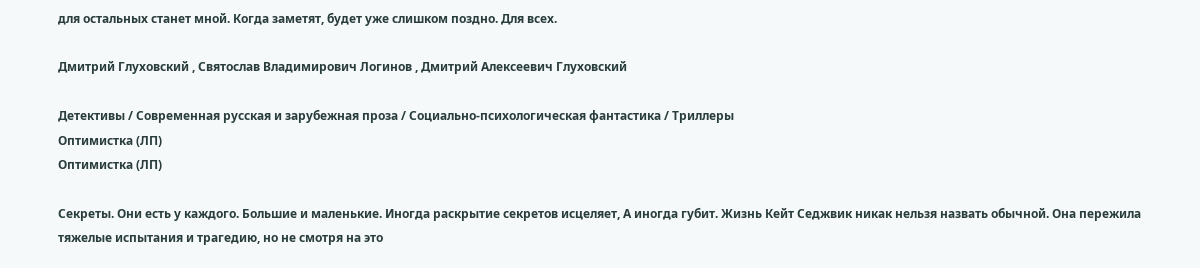для остальных станет мной. Когда заметят, будет уже слишком поздно. Для всех.

Дмитрий Глуховский , Святослав Владимирович Логинов , Дмитрий Алексеевич Глуховский

Детективы / Современная русская и зарубежная проза / Социально-психологическая фантастика / Триллеры
Оптимистка (ЛП)
Оптимистка (ЛП)

Секреты. Они есть у каждого. Большие и маленькие. Иногда раскрытие секретов исцеляет, А иногда губит. Жизнь Кейт Седжвик никак нельзя назвать обычной. Она пережила тяжелые испытания и трагедию, но не смотря на это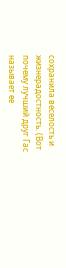сохранила веселость и жизнерадостность. (Вот почему лучший друг Гас называет ее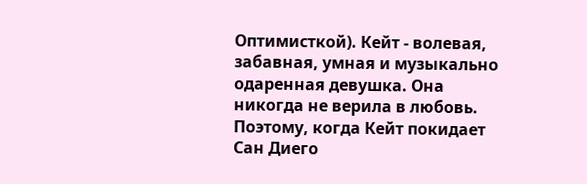Оптимисткой). Кейт - волевая, забавная, умная и музыкально одаренная девушка. Она никогда не верила в любовь. Поэтому, когда Кейт покидает Сан Диего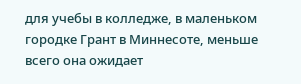для учебы в колледже, в маленьком городке Грант в Миннесоте, меньше всего она ожидает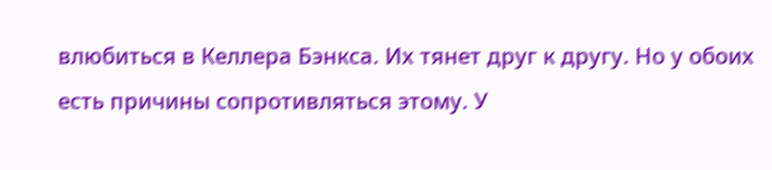влюбиться в Келлера Бэнкса. Их тянет друг к другу. Но у обоих есть причины сопротивляться этому. У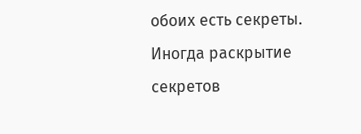обоих есть секреты. Иногда раскрытие секретов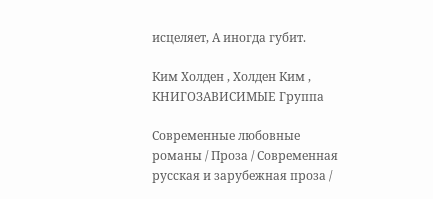исцеляет, А иногда губит.

Ким Холден , Холден Ким , КНИГОЗАВИСИМЫЕ Группа

Современные любовные романы / Проза / Современная русская и зарубежная проза /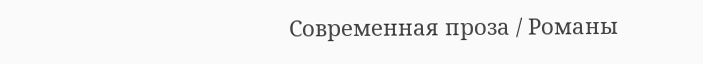Современная проза / Романы